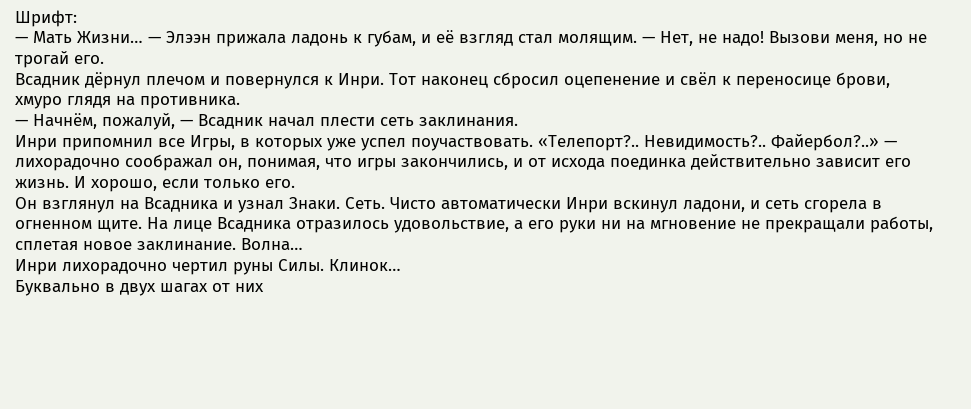Шрифт:
— Мать Жизни… — Элээн прижала ладонь к губам, и её взгляд стал молящим. — Нет, не надо! Вызови меня, но не трогай его.
Всадник дёрнул плечом и повернулся к Инри. Тот наконец сбросил оцепенение и свёл к переносице брови, хмуро глядя на противника.
— Начнём, пожалуй, — Всадник начал плести сеть заклинания.
Инри припомнил все Игры, в которых уже успел поучаствовать. «Телепорт?.. Невидимость?.. Файербол?..» — лихорадочно соображал он, понимая, что игры закончились, и от исхода поединка действительно зависит его жизнь. И хорошо, если только его.
Он взглянул на Всадника и узнал Знаки. Сеть. Чисто автоматически Инри вскинул ладони, и сеть сгорела в огненном щите. На лице Всадника отразилось удовольствие, а его руки ни на мгновение не прекращали работы, сплетая новое заклинание. Волна…
Инри лихорадочно чертил руны Силы. Клинок…
Буквально в двух шагах от них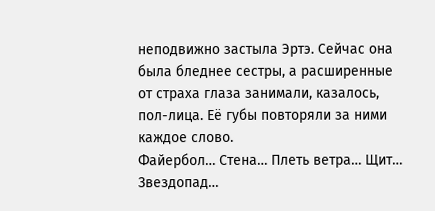неподвижно застыла Эртэ. Сейчас она была бледнее сестры, а расширенные от страха глаза занимали, казалось, пол-лица. Её губы повторяли за ними каждое слово.
Файербол… Стена… Плеть ветра… Щит… Звездопад…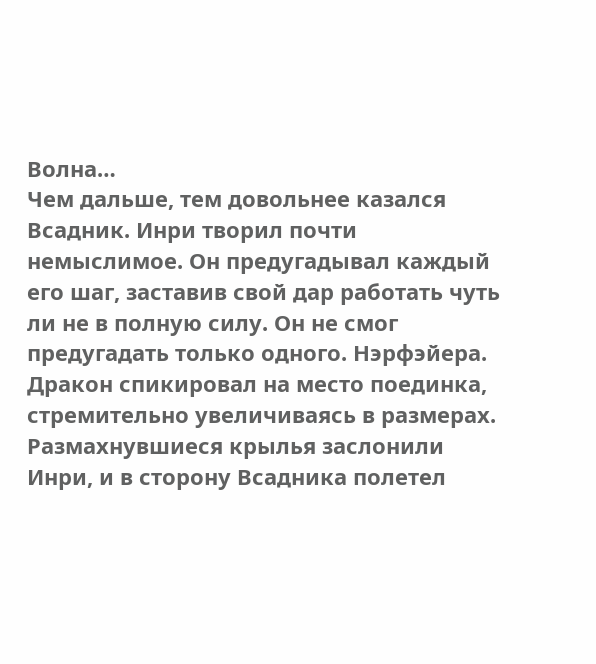Волна…
Чем дальше, тем довольнее казался Всадник. Инри творил почти немыслимое. Он предугадывал каждый его шаг, заставив свой дар работать чуть ли не в полную силу. Он не смог предугадать только одного. Нэрфэйера.
Дракон спикировал на место поединка, стремительно увеличиваясь в размерах. Размахнувшиеся крылья заслонили Инри, и в сторону Всадника полетел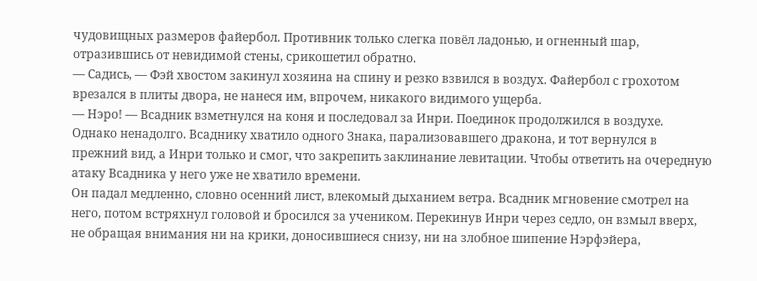чудовищных размеров файербол. Противник только слегка повёл ладонью, и огненный шар, отразившись от невидимой стены, срикошетил обратно.
— Садись, — Фэй хвостом закинул хозяина на спину и резко взвился в воздух. Файербол с грохотом врезался в плиты двора, не нанеся им, впрочем, никакого видимого ущерба.
— Нэро! — Всадник взметнулся на коня и последовал за Инри. Поединок продолжился в воздухе.
Однако ненадолго. Всаднику хватило одного Знака, парализовавшего дракона, и тот вернулся в прежний вид, а Инри только и смог, что закрепить заклинание левитации. Чтобы ответить на очередную атаку Всадника у него уже не хватило времени.
Он падал медленно, словно осенний лист, влекомый дыханием ветра. Всадник мгновение смотрел на него, потом встряхнул головой и бросился за учеником. Перекинув Инри через седло, он взмыл вверх, не обращая внимания ни на крики, доносившиеся снизу, ни на злобное шипение Нэрфэйера,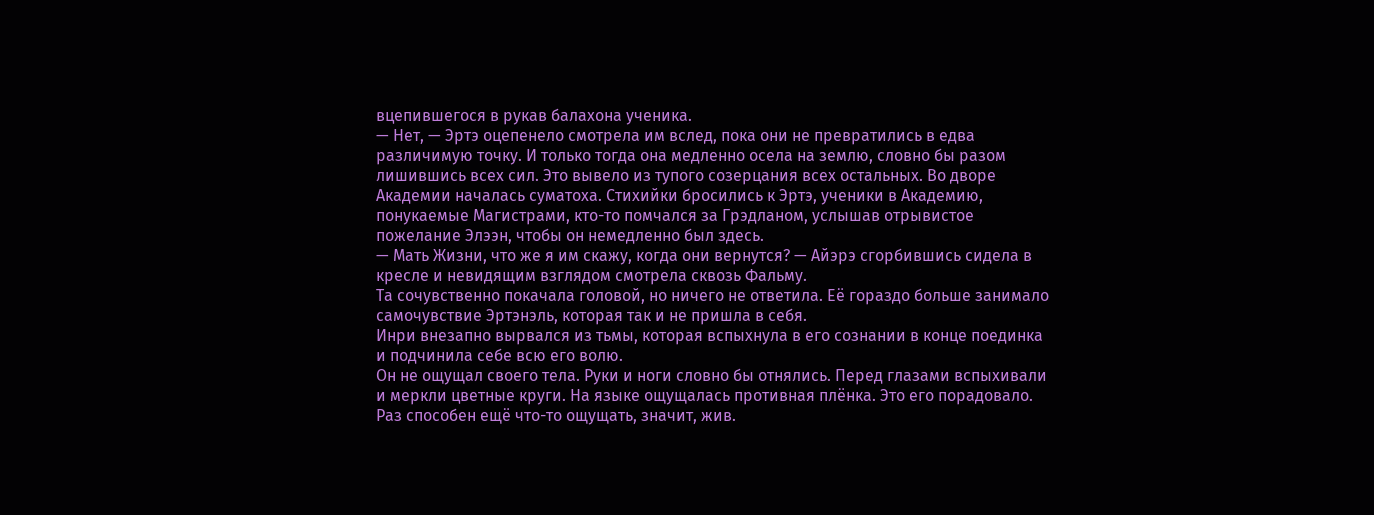вцепившегося в рукав балахона ученика.
— Нет, — Эртэ оцепенело смотрела им вслед, пока они не превратились в едва различимую точку. И только тогда она медленно осела на землю, словно бы разом лишившись всех сил. Это вывело из тупого созерцания всех остальных. Во дворе Академии началась суматоха. Стихийки бросились к Эртэ, ученики в Академию, понукаемые Магистрами, кто-то помчался за Грэдланом, услышав отрывистое пожелание Элээн, чтобы он немедленно был здесь.
— Мать Жизни, что же я им скажу, когда они вернутся? — Айэрэ сгорбившись сидела в кресле и невидящим взглядом смотрела сквозь Фальму.
Та сочувственно покачала головой, но ничего не ответила. Её гораздо больше занимало самочувствие Эртэнэль, которая так и не пришла в себя.
Инри внезапно вырвался из тьмы, которая вспыхнула в его сознании в конце поединка и подчинила себе всю его волю.
Он не ощущал своего тела. Руки и ноги словно бы отнялись. Перед глазами вспыхивали и меркли цветные круги. На языке ощущалась противная плёнка. Это его порадовало. Раз способен ещё что-то ощущать, значит, жив.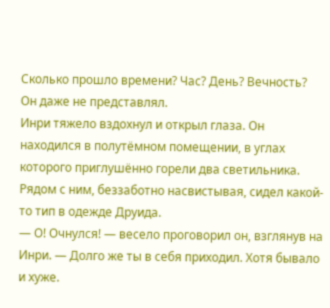Сколько прошло времени? Час? День? Вечность? Он даже не представлял.
Инри тяжело вздохнул и открыл глаза. Он находился в полутёмном помещении, в углах которого приглушённо горели два светильника. Рядом с ним, беззаботно насвистывая, сидел какой-то тип в одежде Друида.
— О! Очнулся! — весело проговорил он, взглянув на Инри. — Долго же ты в себя приходил. Хотя бывало и хуже.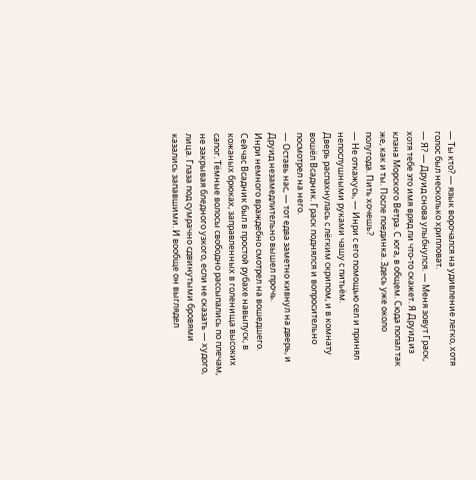— Ты кто? — язык ворочался на удивление легко, хотя голос был несколько хрипловат.
— Я? — Друид снова улыбнулся. — Меня зовут Граск, хотя тебе это имя вряд ли что-то скажет. Я Друид из клана Морского Ветра. С юга, в общем. Сюда попал так же, как и ты. После поединка. Здесь уже около полугода. Пить хочешь?
— Не откажусь, — Инри с его помощью сел и принял непослушными руками чашу с питьём.
Дверь распахнулась с лёгким скрипом, и в комнату вошёл Всадник. Граск поднялся и вопросительно посмотрел на него.
— Оставь нас, — тот едва заметно кивнул на дверь, и Друид незамедлительно вышел прочь.
Инри немного враждебно смотрел на вошедшего. Сейчас Всадник был в простой рубахе навыпуск, в кожаных брюках, заправленных в голенища высоких сапог. Тёмные волосы свободно рассыпались по плечам, не закрывая бледного узкого, если не сказать — худого, лица. Глаза под сумрачно сдвинутыми бровями казались запавшими. И вообще он выглядел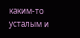каким-то усталым и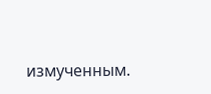измученным.